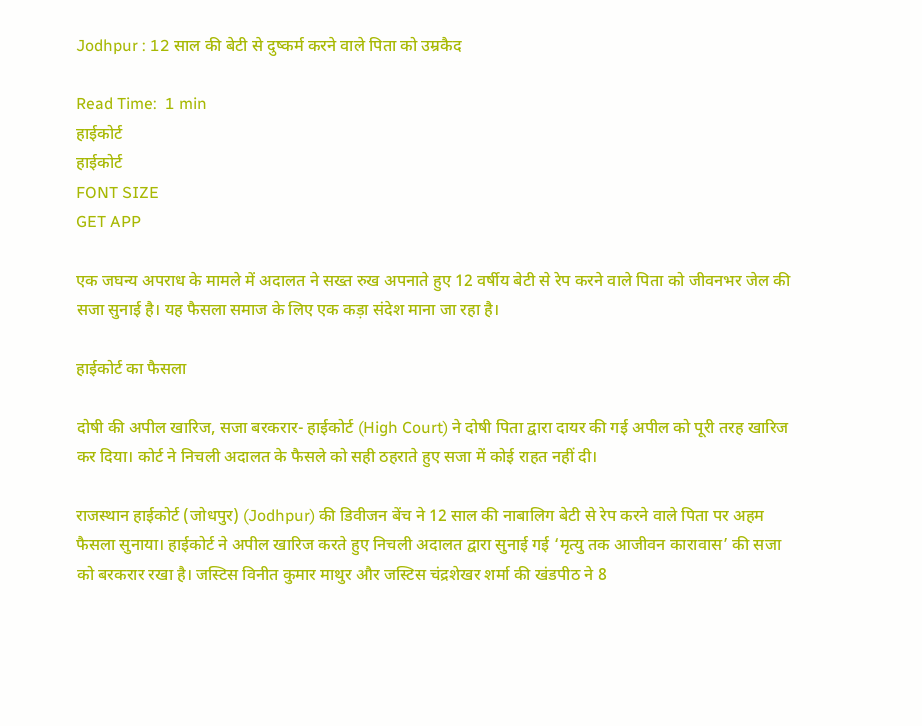Jodhpur : 12 साल की बेटी से दुष्कर्म करने वाले पिता को उम्रकैद

Read Time:  1 min
हाईकोर्ट
हाईकोर्ट
FONT SIZE
GET APP

एक जघन्य अपराध के मामले में अदालत ने सख्त रुख अपनाते हुए 12 वर्षीय बेटी से रेप करने वाले पिता को जीवनभर जेल की सजा सुनाई है। यह फैसला समाज के लिए एक कड़ा संदेश माना जा रहा है।

हाईकोर्ट का फैसला

दोषी की अपील खारिज, सजा बरकरार- हाईकोर्ट (High Court) ने दोषी पिता द्वारा दायर की गई अपील को पूरी तरह खारिज कर दिया। कोर्ट ने निचली अदालत के फैसले को सही ठहराते हुए सजा में कोई राहत नहीं दी।

राजस्थान हाईकोर्ट (जोधपुर) (Jodhpur) की डिवीजन बेंच ने 12 साल की नाबालिग बेटी से रेप करने वाले पिता पर अहम फैसला सुनाया। हाईकोर्ट ने अपील खारिज करते हुए निचली अदालत द्वारा सुनाई गई ‘मृत्यु तक आजीवन कारावास’ की सजा को बरकरार रखा है। जस्टिस विनीत कुमार माथुर और जस्टिस चंद्रशेखर शर्मा की खंडपीठ ने 8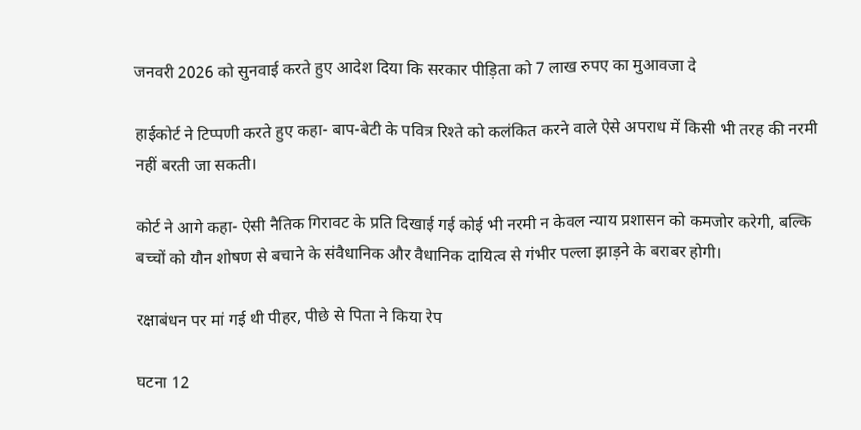जनवरी 2026 को सुनवाई करते हुए आदेश दिया कि सरकार पीड़िता को 7 लाख रुपए का मुआवजा दे

हाईकोर्ट ने टिप्पणी करते हुए कहा- बाप-बेटी के पवित्र रिश्ते को कलंकित करने वाले ऐसे अपराध में किसी भी तरह की नरमी नहीं बरती जा सकती।

कोर्ट ने आगे कहा- ऐसी नैतिक गिरावट के प्रति दिखाई गई कोई भी नरमी न केवल न्याय प्रशासन को कमजोर करेगी, बल्कि बच्चों को यौन शोषण से बचाने के संवैधानिक और वैधानिक दायित्व से गंभीर पल्ला झाड़ने के बराबर होगी।

रक्षाबंधन पर मां गई थी पीहर, पीछे से पिता ने किया रेप

घटना 12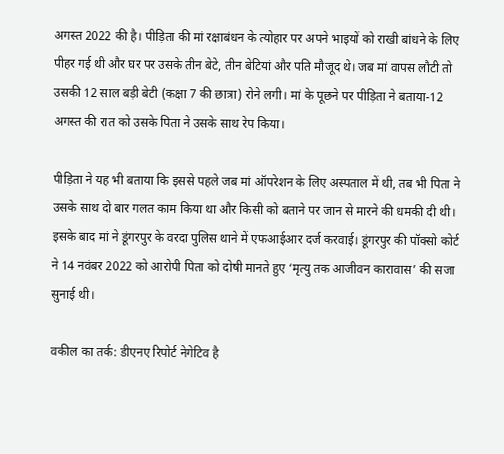अगस्त 2022 की है। पीड़िता की मां रक्षाबंधन के त्योहार पर अपने भाइयों को राखी बांधने के लिए पीहर गई थी और घर पर उसके तीन बेटे, तीन बेटियां और पति मौजूद थे। जब मां वापस लौटी तो उसकी 12 साल बड़ी बेटी (कक्षा 7 की छात्रा) रोने लगी। मां के पूछने पर पीड़िता ने बताया-12 अगस्त की रात को उसके पिता ने उसके साथ रेप किया।

पीड़िता ने यह भी बताया कि इससे पहले जब मां ऑपरेशन के लिए अस्पताल में थी, तब भी पिता ने उसके साथ दो बार गलत काम किया था और किसी को बताने पर जान से मारने की धमकी दी थी। इसके बाद मां ने डूंगरपुर के वरदा पुलिस थाने में एफआईआर दर्ज करवाई। डूंगरपुर की पॉक्सो कोर्ट ने 14 नवंबर 2022 को आरोपी पिता को दोषी मानते हुए ‘मृत्यु तक आजीवन कारावास’ की सजा सुनाई थी।

वकील का तर्क: डीएनए रिपोर्ट नेगेटिव है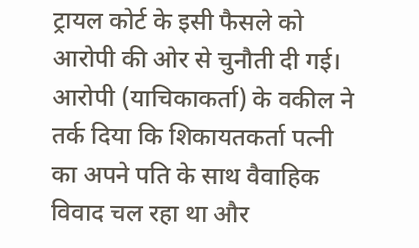ट्रायल कोर्ट के इसी फैसले को आरोपी की ओर से चुनौती दी गई। आरोपी (याचिकाकर्ता) के वकील ने तर्क दिया कि शिकायतकर्ता पत्नी का अपने पति के साथ वैवाहिक विवाद चल रहा था और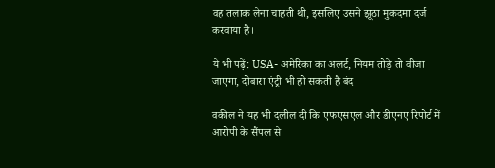वह तलाक लेना चाहती थी, इसलिए उसने झूठा मुकदमा दर्ज करवाया है।

ये भी पढ़ें: USA- अमेरिका का अलर्ट, नियम तोड़े तो वीजा जाएगा, दोबारा एंट्री भी हो सकती है बंद

वकील ने यह भी दलील दी कि एफएसएल और डीएनए रिपोर्ट में आरोपी के सैंपल से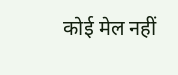कोई मेल नहीं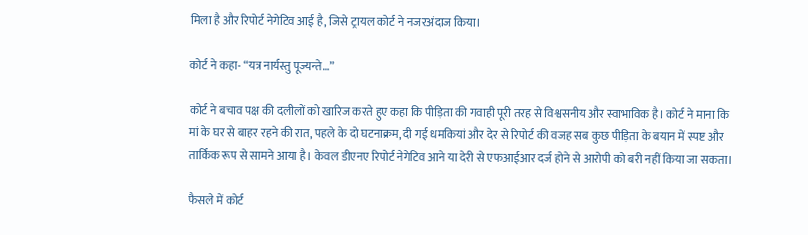मिला है और रिपोर्ट नेगेटिव आई है, जिसे ट्रायल कोर्ट ने नजरअंदाज किया।

कोर्ट ने कहा- “यत्र नार्यस्तु पूज्यन्ते…”

कोर्ट ने बचाव पक्ष की दलीलों को खारिज करते हुए कहा कि पीड़िता की गवाही पूरी तरह से विश्वसनीय और स्वाभाविक है। कोर्ट ने माना कि मां के घर से बाहर रहने की रात, पहले के दो घटनाक्रम, दी गई धमकियां और देर से रिपोर्ट की वजह सब कुछ पीड़िता के बयान में स्पष्ट और तार्किक रूप से सामने आया है। केवल डीएनए रिपोर्ट नेगेटिव आने या देरी से एफआईआर दर्ज होने से आरोपी को बरी नहीं किया जा सकता।

फैसले में कोर्ट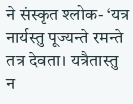ने संस्कृत श्लोक- ‘यत्र नार्यस्तु पूज्यन्ते रमन्ते तत्र देवता। यत्रैतास्तु न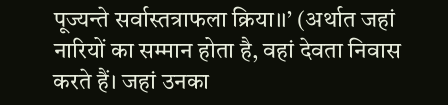पूज्यन्ते सर्वास्तत्राफला क्रिया।।’ (अर्थात जहां नारियों का सम्मान होता है, वहां देवता निवास करते हैं। जहां उनका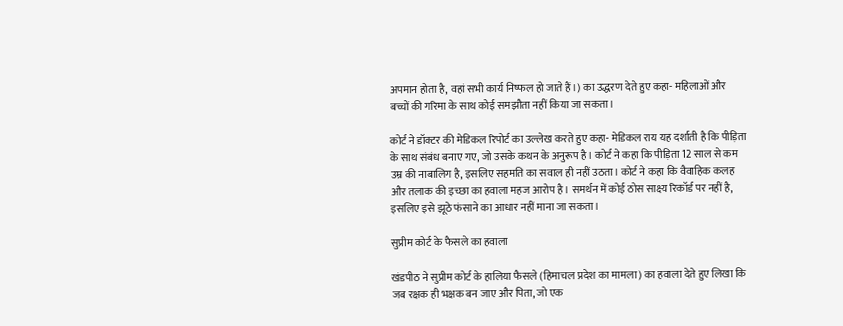अपमान होता है, वहां सभी कार्य निष्फल हो जाते हैं।) का उद्धरण देते हुए कहा- महिलाओं और बच्चों की गरिमा के साथ कोई समझौता नहीं किया जा सकता।

कोर्ट ने डॉक्टर की मेडिकल रिपोर्ट का उल्लेख करते हुए कहा- मेडिकल राय यह दर्शाती है कि पीड़िता के साथ संबंध बनाए गए, जो उसके कथन के अनुरूप है। कोर्ट ने कहा कि पीड़िता 12 साल से कम उम्र की नाबालिग है, इसलिए सहमति का सवाल ही नहीं उठता। कोर्ट ने कहा कि वैवाहिक कलह और तलाक की इच्छा का हवाला महज आरोप है। समर्थन में कोई ठोस साक्ष्य रिकॉर्ड पर नहीं है, इसलिए इसे झूठे फंसाने का आधार नहीं माना जा सकता।

सुप्रीम कोर्ट के फैसले का हवाला

खंडपीठ ने सुप्रीम कोर्ट के हालिया फैसले (हिमाचल प्रदेश का मामला) का हवाला देते हुए लिखा कि जब रक्षक ही भक्षक बन जाए और पिता, जो एक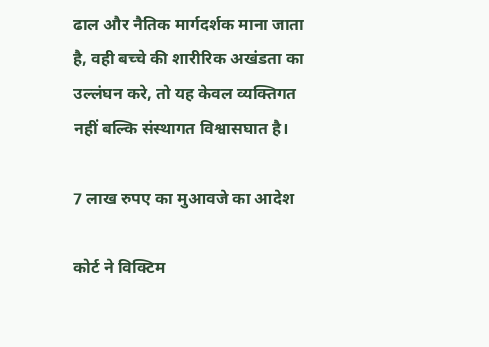ढाल और नैतिक मार्गदर्शक माना जाता है, वही बच्चे की शारीरिक अखंडता का उल्लंघन करे, तो यह केवल व्यक्तिगत नहीं बल्कि संस्थागत विश्वासघात है।

7 लाख रुपए का मुआवजे का आदेश

कोर्ट ने विक्टिम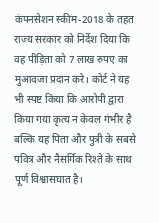कंपनसेशन स्कीम-2018 के तहत राज्य सरकार को निर्देश दिया कि वह पीड़िता को 7 लाख रुपए का मुआवजा प्रदान करे। कोर्ट ने यह भी स्पष्ट किया कि आरोपी द्वारा किया गया कृत्य न केवल गंभीर है बल्कि यह पिता और पुत्री के सबसे पवित्र और नैसर्गिक रिश्ते के साथ पूर्ण विश्वासघात है।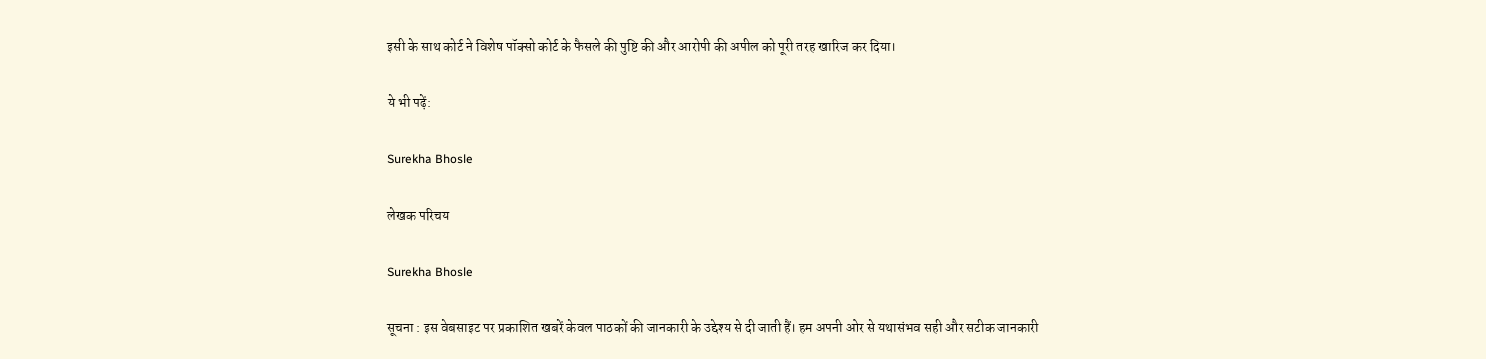इसी के साथ कोर्ट ने विशेष पॉक्सो कोर्ट के फैसले की पुष्टि की और आरोपी की अपील को पूरी तरह खारिज कर दिया।

ये भी पढ़ें:

Surekha Bhosle

लेखक परिचय

Surekha Bhosle

सूचना : इस वेबसाइट पर प्रकाशित खबरें केवल पाठकों की जानकारी के उद्देश्य से दी जाती हैं। हम अपनी ओर से यथासंभव सही और सटीक जानकारी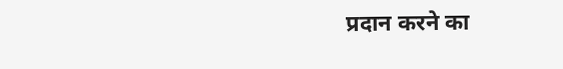प्रदान करने का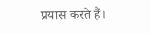प्रयास करते हैं।